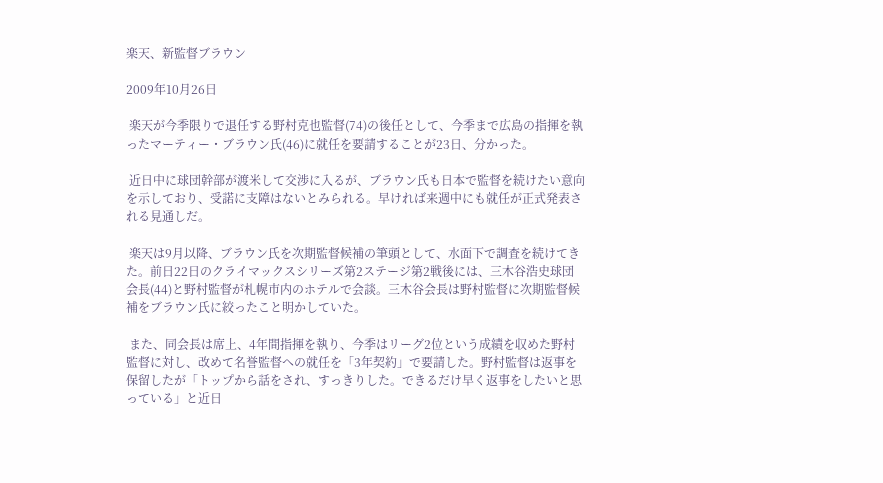楽天、新監督ブラウン

2009年10月26日

 楽天が今季限りで退任する野村克也監督(74)の後任として、今季まで広島の指揮を執ったマーティー・ブラウン氏(46)に就任を要請することが23日、分かった。

 近日中に球団幹部が渡米して交渉に入るが、ブラウン氏も日本で監督を続けたい意向を示しており、受諾に支障はないとみられる。早ければ来週中にも就任が正式発表される見通しだ。

 楽天は9月以降、ブラウン氏を次期監督候補の筆頭として、水面下で調査を続けてきた。前日22日のクライマックスシリーズ第2ステージ第2戦後には、三木谷浩史球団会長(44)と野村監督が札幌市内のホテルで会談。三木谷会長は野村監督に次期監督候補をブラウン氏に絞ったこと明かしていた。

 また、同会長は席上、4年間指揮を執り、今季はリーグ2位という成績を収めた野村監督に対し、改めて名誉監督への就任を「3年契約」で要請した。野村監督は返事を保留したが「トップから話をされ、すっきりした。できるだけ早く返事をしたいと思っている」と近日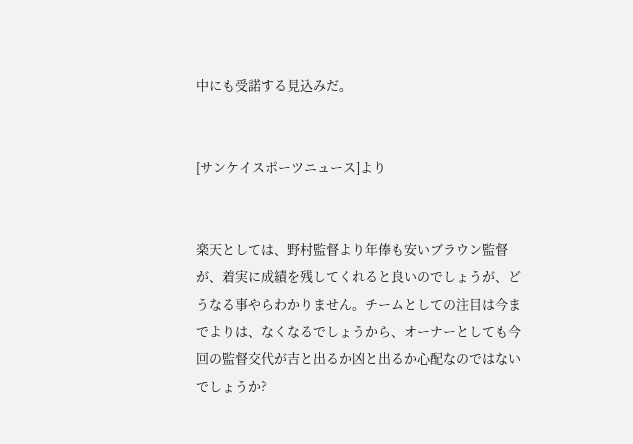中にも受諾する見込みだ。


[サンケイスポーツニュース]より


楽天としては、野村監督より年俸も安いブラウン監督が、着実に成績を残してくれると良いのでしょうが、どうなる事やらわかりません。チームとしての注目は今までよりは、なくなるでしょうから、オーナーとしても今回の監督交代が吉と出るか凶と出るか心配なのではないでしょうか?